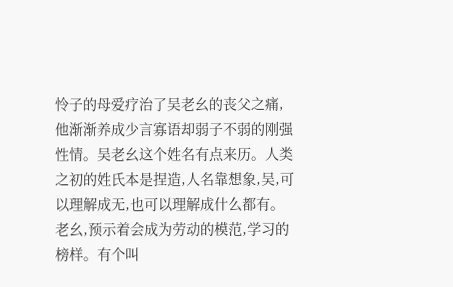怜子的母爱疗治了吴老幺的丧父之痛,他渐渐养成少言寡语却弱子不弱的刚强性情。吴老幺这个姓名有点来历。人类之初的姓氏本是捏造,人名靠想象,吴,可以理解成无,也可以理解成什么都有。老幺,预示着会成为劳动的模范,学习的榜样。有个叫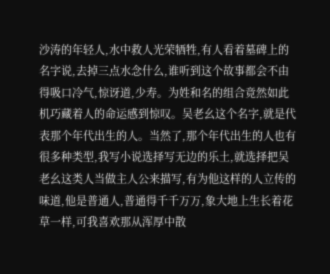沙涛的年轻人,水中救人光荣牺牲,有人看着墓碑上的名字说,去掉三点水念什么,谁听到这个故事都会不由得吸口冷气,惊讶道,少寿。为姓和名的组合竟然如此机巧藏着人的命运感到惊叹。吴老幺这个名字,就是代表那个年代出生的人。当然了,那个年代出生的人也有很多种类型,我写小说选择写无边的乐土,就选择把吴老幺这类人当做主人公来描写,有为他这样的人立传的味道,他是普通人,普通得千千万万,象大地上生长着花草一样,可我喜欢那从浑厚中散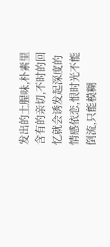发出的土腥味,朴素里含有的亲切,不时的回忆就会诱发起深度的情感依恋,恨时光不能倒流,只能模糊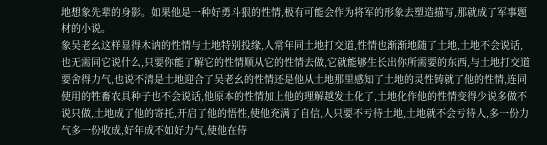地想象先辈的身影。如果他是一种好勇斗狠的性情,极有可能会作为将军的形象去塑造描写,那就成了军事题材的小说。
象吴老幺这样显得木讷的性情与土地特别投缘,人常年同土地打交道,性情也渐渐地随了土地,土地不会说话,也无需同它说什么,只要你能了解它的性情顺从它的性情去做,它就能够生长出你所需要的东西,与土地打交道要舍得力气,也说不清是土地迎合了吴老幺的性情还是他从土地那里感知了土地的灵性铸就了他的性情,连同使用的牲畜农具种子也不会说话,他原本的性情加上他的理解越发土化了,土地化作他的性情变得少说多做不说只做,土地成了他的寄托,开启了他的悟性,使他充满了自信,人只要不亏待土地,土地就不会亏待人,多一份力气多一份收成,好年成不如好力气,使他在侍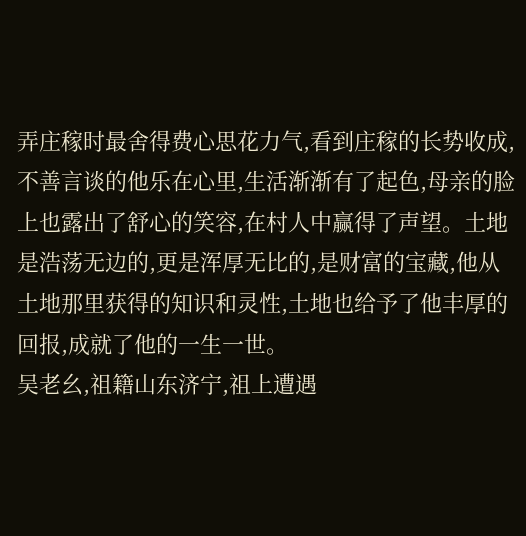弄庄稼时最舍得费心思花力气,看到庄稼的长势收成,不善言谈的他乐在心里,生活渐渐有了起色,母亲的脸上也露出了舒心的笑容,在村人中赢得了声望。土地是浩荡无边的,更是浑厚无比的,是财富的宝藏,他从土地那里获得的知识和灵性,土地也给予了他丰厚的回报,成就了他的一生一世。
吴老幺,祖籍山东济宁,祖上遭遇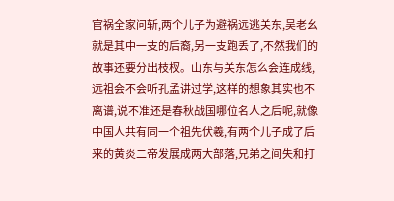官祸全家问斩,两个儿子为避祸远逃关东,吴老幺就是其中一支的后裔,另一支跑丢了,不然我们的故事还要分出枝杈。山东与关东怎么会连成线,远祖会不会听孔孟讲过学,这样的想象其实也不离谱,说不准还是春秋战国哪位名人之后呢,就像中国人共有同一个祖先伏羲,有两个儿子成了后来的黄炎二帝发展成两大部落,兄弟之间失和打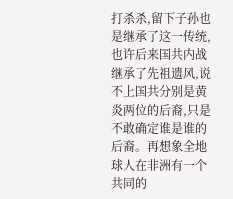打杀杀,留下子孙也是继承了这一传统,也许后来国共内战继承了先祖遗风,说不上国共分别是黄炎两位的后裔,只是不敢确定谁是谁的后裔。再想象全地球人在非洲有一个共同的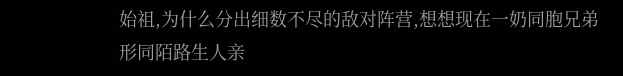始祖,为什么分出细数不尽的敌对阵营,想想现在一奶同胞兄弟形同陌路生人亲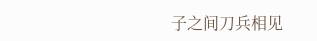子之间刀兵相见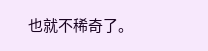也就不稀奇了。